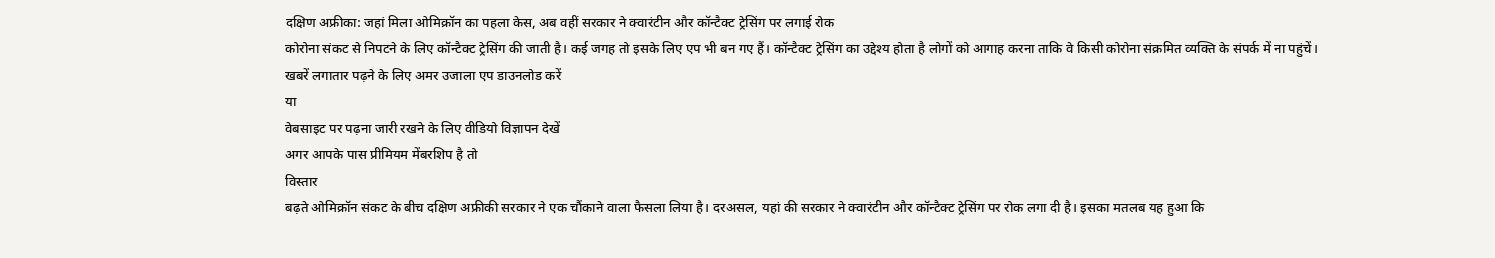दक्षिण अफ्रीका: जहां मिला ओमिक्रॉन का पहला केस, अब वहीं सरकार ने क्वारंटीन और कॉन्टैक्ट ट्रेसिंग पर लगाई रोक
कोरोना संकट से निपटने के लिए कॉन्टैक्ट ट्रेसिंग की जाती है। कई जगह तो इसके लिए एप भी बन गए हैं। कॉन्टैक्ट ट्रेसिंग का उद्देश्य होता है लोगों को आगाह करना ताकि वे किसी कोरोना संक्रमित व्यक्ति के संपर्क में ना पहुंचें।
खबरें लगातार पढ़ने के लिए अमर उजाला एप डाउनलोड करें
या
वेबसाइट पर पढ़ना जारी रखने के लिए वीडियो विज्ञापन देखें
अगर आपके पास प्रीमियम मेंबरशिप है तो
विस्तार
बढ़ते ओमिक्रॉन संकट के बीच दक्षिण अफ्रीकी सरकार ने एक चौंकाने वाला फैसला लिया है। दरअसल, यहां की सरकार ने क्वारंटीन और कॉन्टैक्ट ट्रेसिंग पर रोक लगा दी है। इसका मतलब यह हुआ कि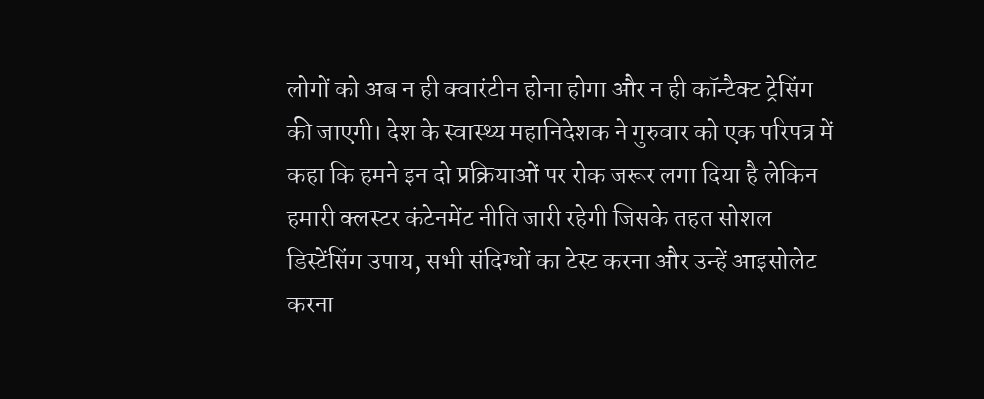लोगों को अब न ही क्वारंटीन होना होगा और न ही कॉन्टैक्ट ट्रेसिंग की जाएगी। देश के स्वास्थ्य महानिदेशक ने गुरुवार को एक परिपत्र में कहा कि हमने इन दो प्रक्रियाओं पर रोक जरूर लगा दिया है लेकिन हमारी क्लस्टर कंटेनमेंट नीति जारी रहेगी जिसके तहत सोशल डिस्टेंसिंग उपाय, सभी संदिग्धों का टेस्ट करना और उन्हें आइसोलेट करना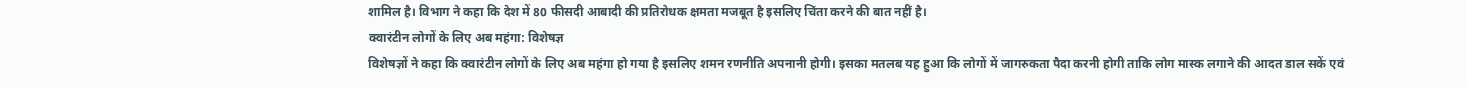शामिल है। विभाग ने कहा कि देश में 80 फीसदी आबादी की प्रतिरोधक क्षमता मजबूत है इसलिए चिंता करने की बात नहीं है।
क्वारंटीन लोगों के लिए अब महंगा: विशेषज्ञ
विशेषज्ञों ने कहा कि क्वारंटीन लोगों के लिए अब महंगा हो गया है इसलिए शमन रणनीति अपनानी होगी। इसका मतलब यह हुआ कि लोगों में जागरुकता पैदा करनी होगी ताकि लोग मास्क लगाने की आदत डाल सकें एवं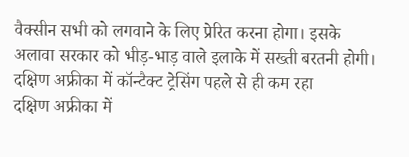वैक्सीन सभी को लगवाने के लिए प्रेरित करना होगा। इसके अलावा सरकार को भीड़-भाड़ वाले इलाके में सख्ती बरतनी होगी।
दक्षिण अफ्रीका में कॉन्टैक्ट ट्रेसिंग पहले से ही कम रहा
दक्षिण अफ्रीका में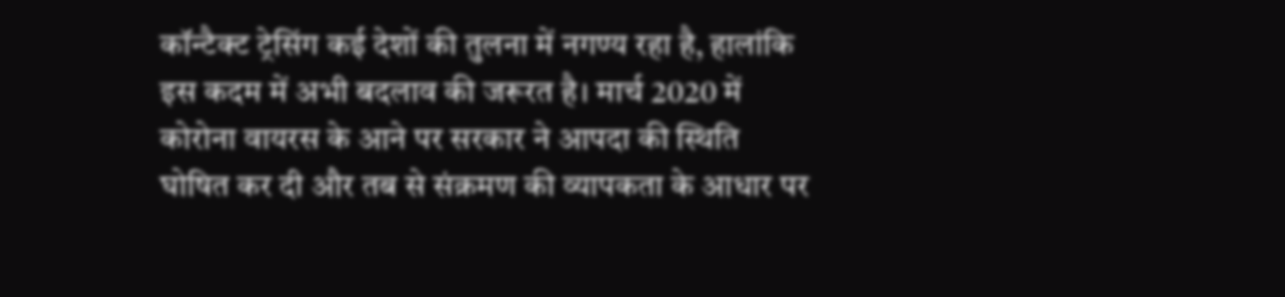कॉन्टैक्ट ट्रेसिंग कई देशों की तुलना में नगण्य रहा है, हालांकि इस कदम में अभी बदलाव की जरूरत है। मार्च 2020 में कोरोना वायरस के आने पर सरकार ने आपदा की स्थिति घोषित कर दी और तब से संक्रमण की व्यापकता के आधार पर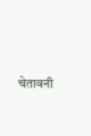चेतावनी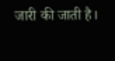जारी की जाती है।